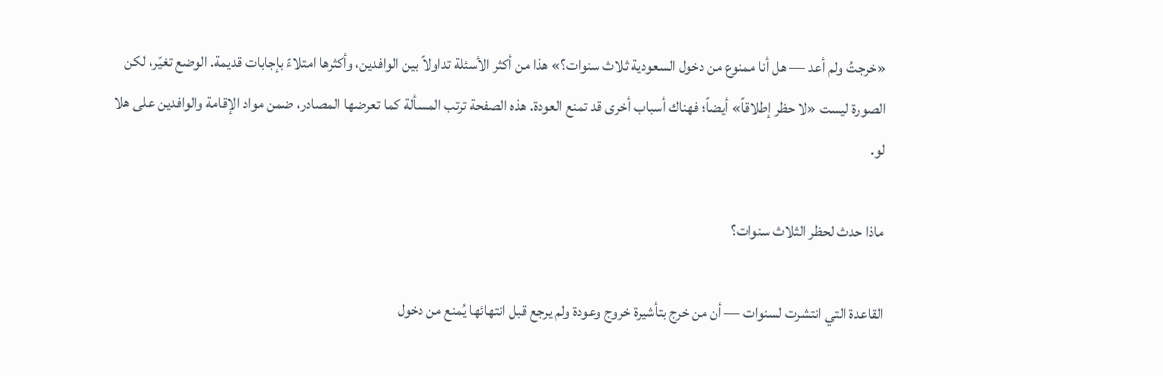«خرجتُ ولم أعد — هل أنا ممنوع من دخول السعودية ثلاث سنوات؟» هذا من أكثر الأسئلة تداولاً بين الوافدين، وأكثرها امتلاءً بإجابات قديمة. الوضع تغيّر، لكن الصورة ليست «لا حظر إطلاقاً» أيضاً؛ فهناك أسباب أخرى قد تمنع العودة. هذه الصفحة ترتب المسألة كما تعرضها المصادر، ضمن مواد الإقامة والوافدين على هلا لو.

ماذا حدث لحظر الثلاث سنوات؟

القاعدة التي انتشرت لسنوات — أن من خرج بتأشيرة خروج وعودة ولم يرجع قبل انتهائها يُمنع من دخول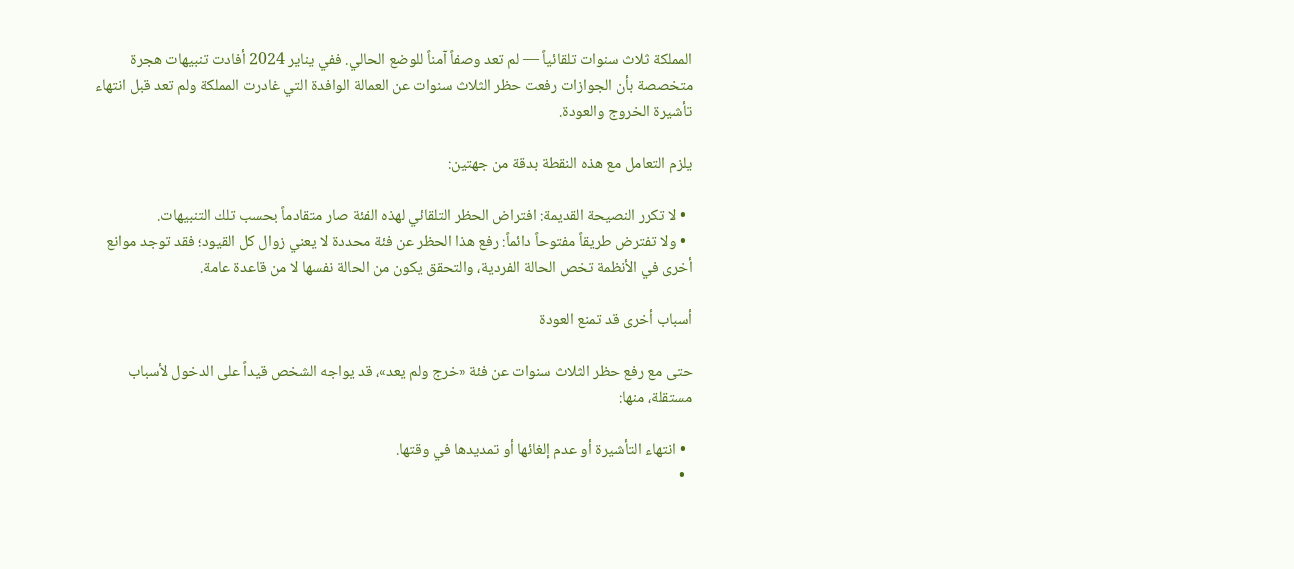المملكة ثلاث سنوات تلقائياً — لم تعد وصفاً آمناً للوضع الحالي. ففي يناير 2024 أفادت تنبيهات هجرة متخصصة بأن الجوازات رفعت حظر الثلاث سنوات عن العمالة الوافدة التي غادرت المملكة ولم تعد قبل انتهاء تأشيرة الخروج والعودة.

يلزم التعامل مع هذه النقطة بدقة من جهتين:

  • لا تكرر النصيحة القديمة: افتراض الحظر التلقائي لهذه الفئة صار متقادماً بحسب تلك التنبيهات.
  • ولا تفترض طريقاً مفتوحاً دائماً: رفع هذا الحظر عن فئة محددة لا يعني زوال كل القيود؛ فقد توجد موانع أخرى في الأنظمة تخص الحالة الفردية، والتحقق يكون من الحالة نفسها لا من قاعدة عامة.

أسباب أخرى قد تمنع العودة

حتى مع رفع حظر الثلاث سنوات عن فئة «خرج ولم يعد»، قد يواجه الشخص قيداً على الدخول لأسباب مستقلة، منها:

  • انتهاء التأشيرة أو عدم إلغائها أو تمديدها في وقتها.
  •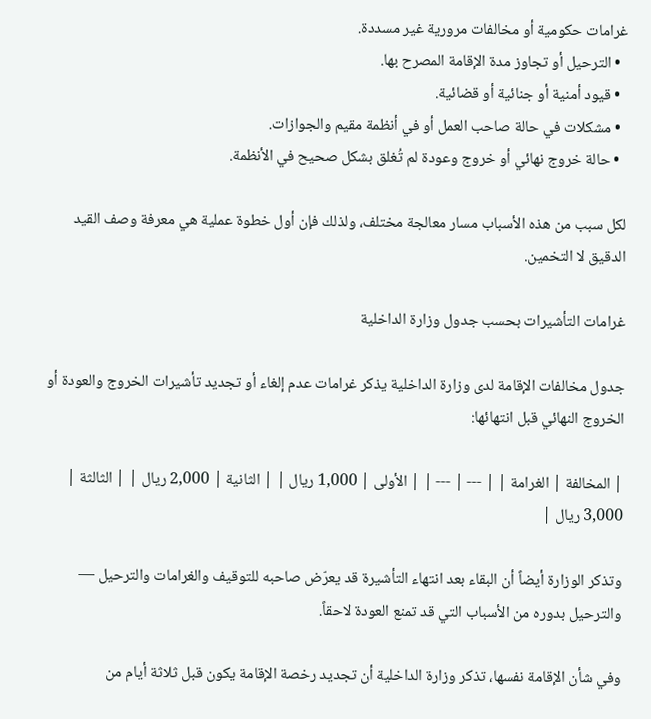غرامات حكومية أو مخالفات مرورية غير مسددة.
  • الترحيل أو تجاوز مدة الإقامة المصرح بها.
  • قيود أمنية أو جنائية أو قضائية.
  • مشكلات في حالة صاحب العمل أو في أنظمة مقيم والجوازات.
  • حالة خروج نهائي أو خروج وعودة لم تُغلق بشكل صحيح في الأنظمة.

لكل سبب من هذه الأسباب مسار معالجة مختلف، ولذلك فإن أول خطوة عملية هي معرفة وصف القيد الدقيق لا التخمين.

غرامات التأشيرات بحسب جدول وزارة الداخلية

جدول مخالفات الإقامة لدى وزارة الداخلية يذكر غرامات عدم إلغاء أو تجديد تأشيرات الخروج والعودة أو الخروج النهائي قبل انتهائها:

| المخالفة | الغرامة | | --- | --- | | الأولى | 1,000 ريال | | الثانية | 2,000 ريال | | الثالثة | 3,000 ريال |

وتذكر الوزارة أيضاً أن البقاء بعد انتهاء التأشيرة قد يعرّض صاحبه للتوقيف والغرامات والترحيل — والترحيل بدوره من الأسباب التي قد تمنع العودة لاحقاً.

وفي شأن الإقامة نفسها، تذكر وزارة الداخلية أن تجديد رخصة الإقامة يكون قبل ثلاثة أيام من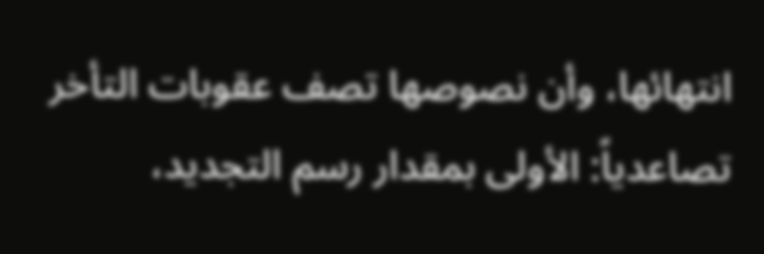انتهائها، وأن نصوصها تصف عقوبات التأخر تصاعدياً: الأولى بمقدار رسم التجديد،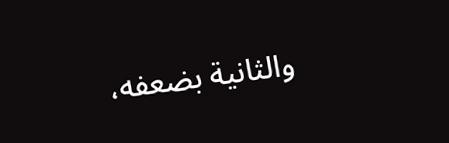والثانية بضعفه،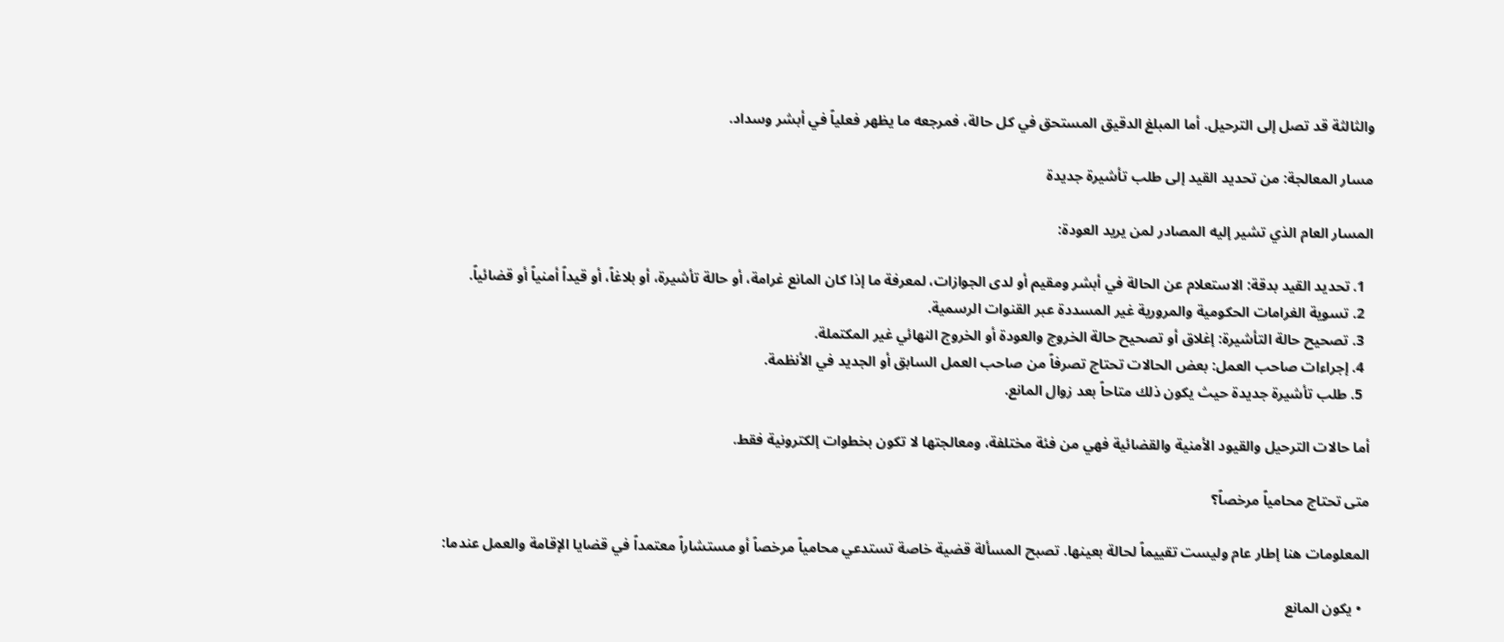والثالثة قد تصل إلى الترحيل. أما المبلغ الدقيق المستحق في كل حالة، فمرجعه ما يظهر فعلياً في أبشر وسداد.

مسار المعالجة: من تحديد القيد إلى طلب تأشيرة جديدة

المسار العام الذي تشير إليه المصادر لمن يريد العودة:

  1. تحديد القيد بدقة: الاستعلام عن الحالة في أبشر ومقيم أو لدى الجوازات، لمعرفة ما إذا كان المانع غرامة، أو حالة تأشيرة، أو بلاغاً، أو قيداً أمنياً أو قضائياً.
  2. تسوية الغرامات الحكومية والمرورية غير المسددة عبر القنوات الرسمية.
  3. تصحيح حالة التأشيرة: إغلاق أو تصحيح حالة الخروج والعودة أو الخروج النهائي غير المكتملة.
  4. إجراءات صاحب العمل: بعض الحالات تحتاج تصرفاً من صاحب العمل السابق أو الجديد في الأنظمة.
  5. طلب تأشيرة جديدة حيث يكون ذلك متاحاً بعد زوال المانع.

أما حالات الترحيل والقيود الأمنية والقضائية فهي من فئة مختلفة، ومعالجتها لا تكون بخطوات إلكترونية فقط.

متى تحتاج محامياً مرخصاً؟

المعلومات هنا إطار عام وليست تقييماً لحالة بعينها. تصبح المسألة قضية خاصة تستدعي محامياً مرخصاً أو مستشاراً معتمداً في قضايا الإقامة والعمل عندما:

  • يكون المانع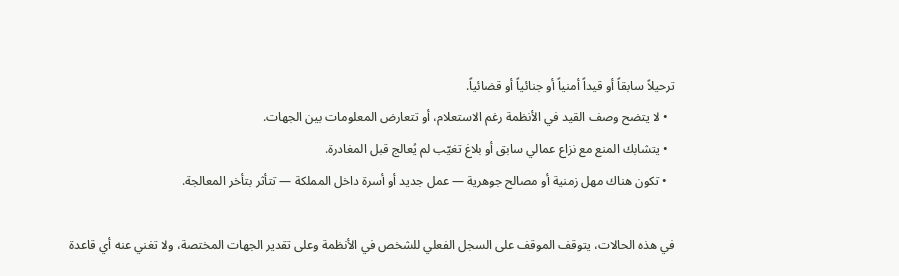ترحيلاً سابقاً أو قيداً أمنياً أو جنائياً أو قضائياً.
  • لا يتضح وصف القيد في الأنظمة رغم الاستعلام، أو تتعارض المعلومات بين الجهات.
  • يتشابك المنع مع نزاع عمالي سابق أو بلاغ تغيّب لم يُعالج قبل المغادرة.
  • تكون هناك مهل زمنية أو مصالح جوهرية — عمل جديد أو أسرة داخل المملكة — تتأثر بتأخر المعالجة.

في هذه الحالات، يتوقف الموقف على السجل الفعلي للشخص في الأنظمة وعلى تقدير الجهات المختصة، ولا تغني عنه أي قاعدة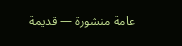عامة منشورة — قديمة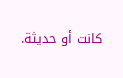كانت أو حديثة.